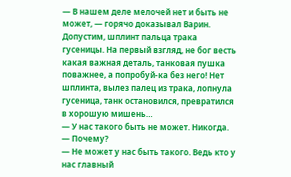— В нашем деле мелочей нет и быть не может, — горячо доказывал Варин. Допустим, шплинт пальца трака гусеницы. На первый взгляд, не бог весть какая важная деталь, танковая пушка поважнее, а попробуй-ка без него! Нет шплинта, вылез палец из трака, лопнула гусеница, танк остановился, превратился в хорошую мишень…
— У нас такого быть не может. Никогда.
— Почему?
— Не может у нас быть такого. Ведь кто у нас главный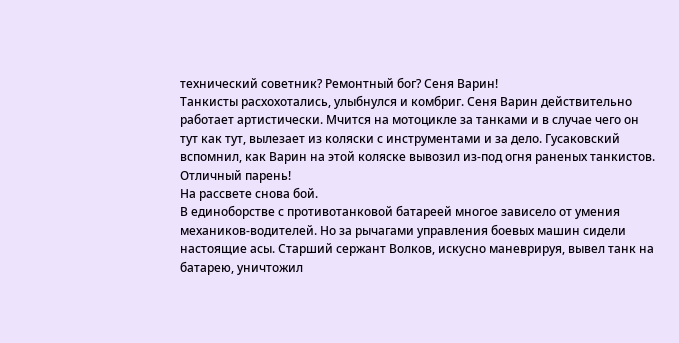технический советник? Ремонтный бог? Сеня Варин!
Танкисты расхохотались, улыбнулся и комбриг. Сеня Варин действительно работает артистически. Мчится на мотоцикле за танками и в случае чего он тут как тут, вылезает из коляски с инструментами и за дело. Гусаковский вспомнил, как Варин на этой коляске вывозил из-под огня раненых танкистов. Отличный парень!
На рассвете снова бой.
В единоборстве с противотанковой батареей многое зависело от умения механиков-водителей. Но за рычагами управления боевых машин сидели настоящие асы. Старший сержант Волков, искусно маневрируя, вывел танк на батарею, уничтожил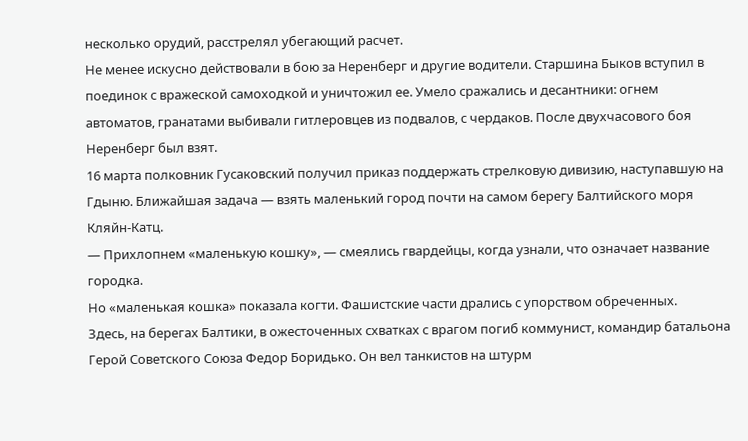несколько орудий, расстрелял убегающий расчет.
Не менее искусно действовали в бою за Неренберг и другие водители. Старшина Быков вступил в поединок с вражеской самоходкой и уничтожил ее. Умело сражались и десантники: огнем автоматов, гранатами выбивали гитлеровцев из подвалов, с чердаков. После двухчасового боя Неренберг был взят.
16 марта полковник Гусаковский получил приказ поддержать стрелковую дивизию, наступавшую на Гдыню. Ближайшая задача — взять маленький город почти на самом берегу Балтийского моря Кляйн-Катц.
— Прихлопнем «маленькую кошку», — смеялись гвардейцы, когда узнали, что означает название городка.
Но «маленькая кошка» показала когти. Фашистские части дрались с упорством обреченных.
Здесь, на берегах Балтики, в ожесточенных схватках с врагом погиб коммунист, командир батальона Герой Советского Союза Федор Боридько. Он вел танкистов на штурм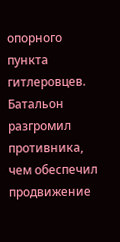опорного пункта гитлеровцев. Батальон разгромил противника, чем обеспечил продвижение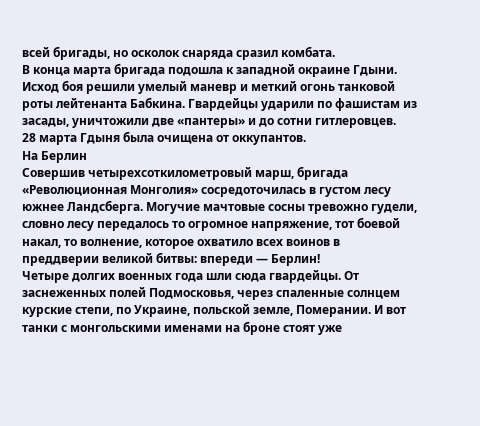всей бригады, но осколок снаряда сразил комбата.
В конца марта бригада подошла к западной окраине Гдыни.
Исход боя решили умелый маневр и меткий огонь танковой роты лейтенанта Бабкина. Гвардейцы ударили по фашистам из засады, уничтожили две «пантеры» и до сотни гитлеровцев.
28 марта Гдыня была очищена от оккупантов.
На Берлин
Совершив четырехсоткилометровый марш, бригада «Революционная Монголия» сосредоточилась в густом лесу южнее Ландсберга. Могучие мачтовые сосны тревожно гудели, словно лесу передалось то огромное напряжение, тот боевой накал, то волнение, которое охватило всех воинов в преддверии великой битвы: впереди — Берлин!
Четыре долгих военных года шли сюда гвардейцы. От заснеженных полей Подмосковья, через спаленные солнцем курские степи, по Украине, польской земле, Померании. И вот танки с монгольскими именами на броне стоят уже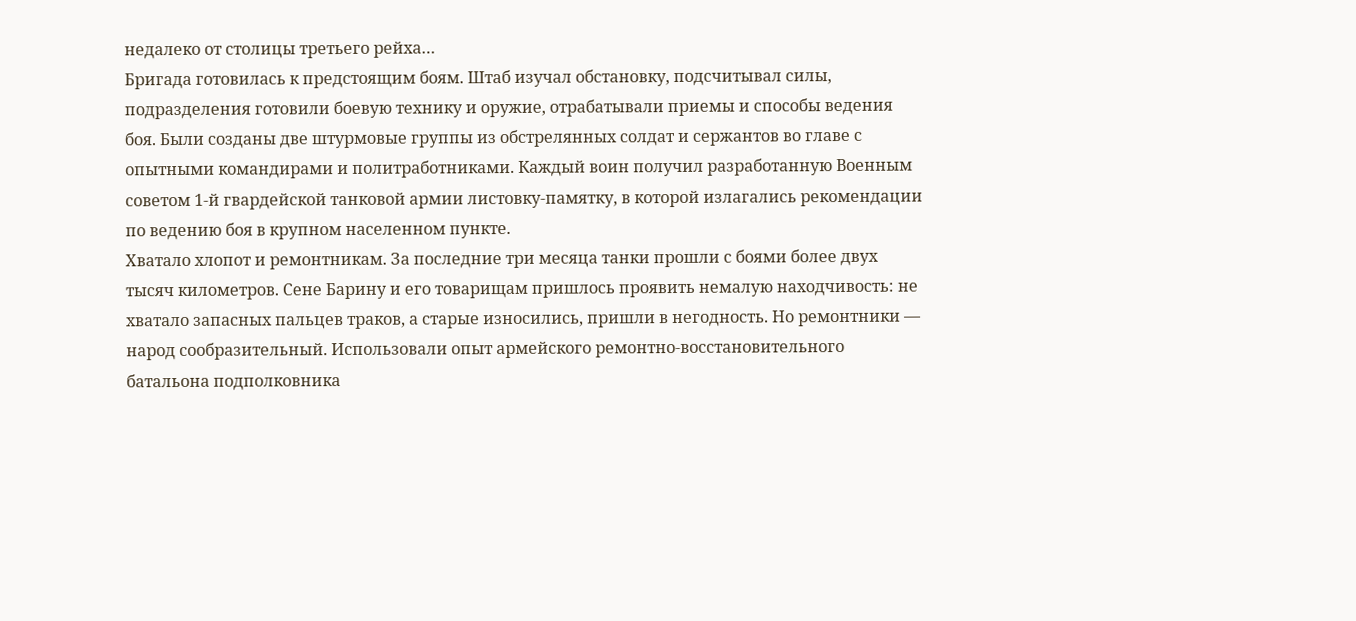недалеко от столицы третьего рейха…
Бригада готовилась к предстоящим боям. Штаб изучал обстановку, подсчитывал силы, подразделения готовили боевую технику и оружие, отрабатывали приемы и способы ведения боя. Были созданы две штурмовые группы из обстрелянных солдат и сержантов во главе с опытными командирами и политработниками. Каждый воин получил разработанную Военным советом 1-й гвардейской танковой армии листовку-памятку, в которой излагались рекомендации по ведению боя в крупном населенном пункте.
Хватало хлопот и ремонтникам. За последние три месяца танки прошли с боями более двух тысяч километров. Сене Барину и его товарищам пришлось проявить немалую находчивость: не хватало запасных пальцев траков, а старые износились, пришли в негодность. Но ремонтники — народ сообразительный. Использовали опыт армейского ремонтно-восстановительного батальона подполковника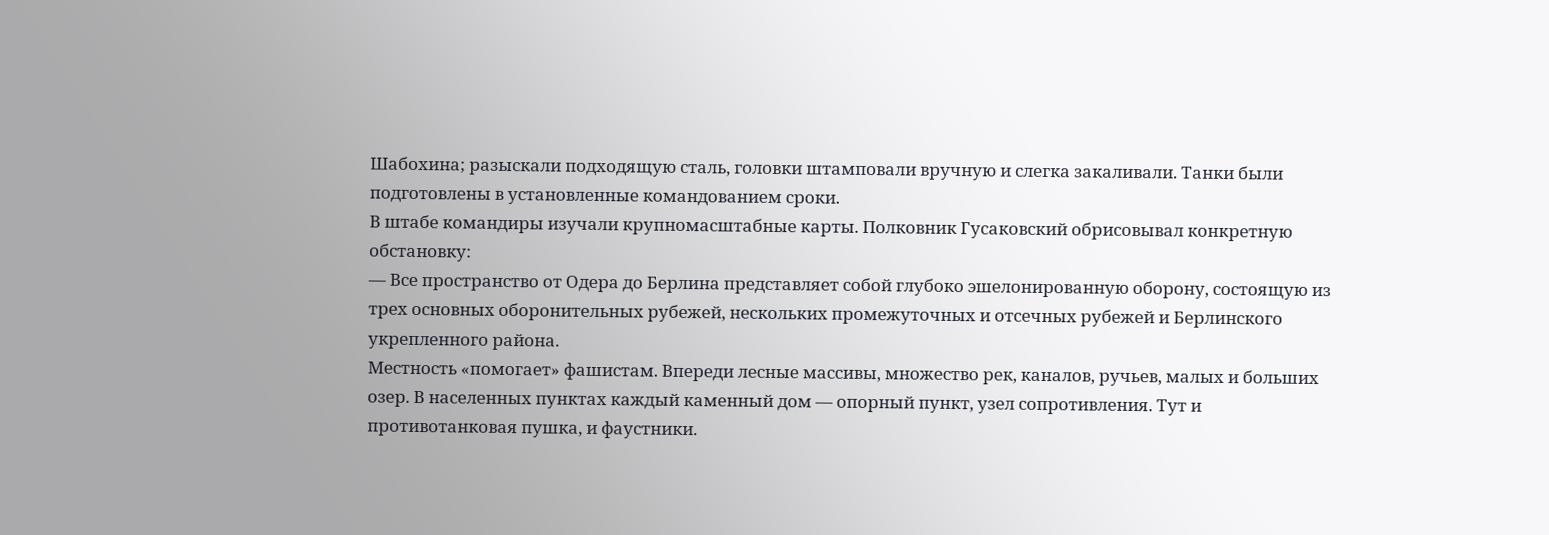Шабохина; разыскали подходящую сталь, головки штамповали вручную и слегка закаливали. Танки были подготовлены в установленные командованием сроки.
В штабе командиры изучали крупномасштабные карты. Полковник Гусаковский обрисовывал конкретную обстановку:
— Все пространство от Одера до Берлина представляет собой глубоко эшелонированную оборону, состоящую из трех основных оборонительных рубежей, нескольких промежуточных и отсечных рубежей и Берлинского укрепленного района.
Местность «помогает» фашистам. Впереди лесные массивы, множество рек, каналов, ручьев, малых и больших озер. В населенных пунктах каждый каменный дом — опорный пункт, узел сопротивления. Тут и противотанковая пушка, и фаустники.